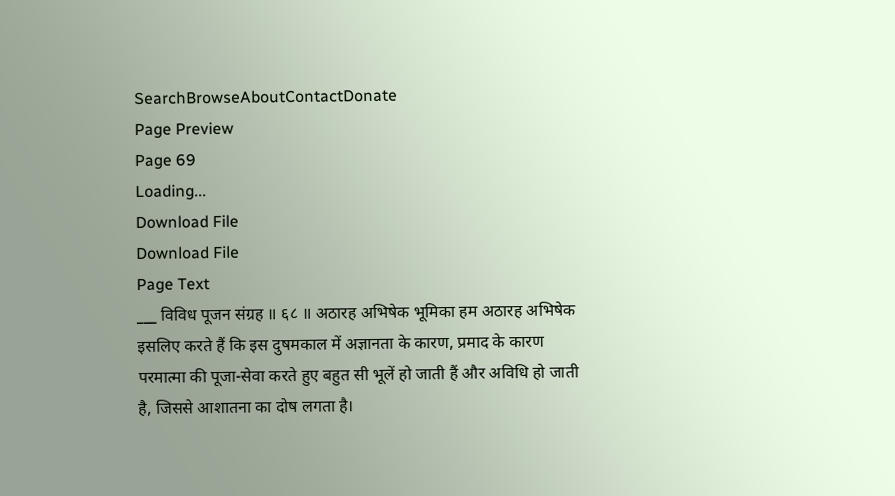SearchBrowseAboutContactDonate
Page Preview
Page 69
Loading...
Download File
Download File
Page Text
___ विविध पूजन संग्रह ॥ ६८ ॥ अठारह अभिषेक भूमिका हम अठारह अभिषेक इसलिए करते हैं कि इस दुषमकाल में अज्ञानता के कारण, प्रमाद के कारण परमात्मा की पूजा-सेवा करते हुए बहुत सी भूलें हो जाती हैं और अविधि हो जाती है, जिससे आशातना का दोष लगता है।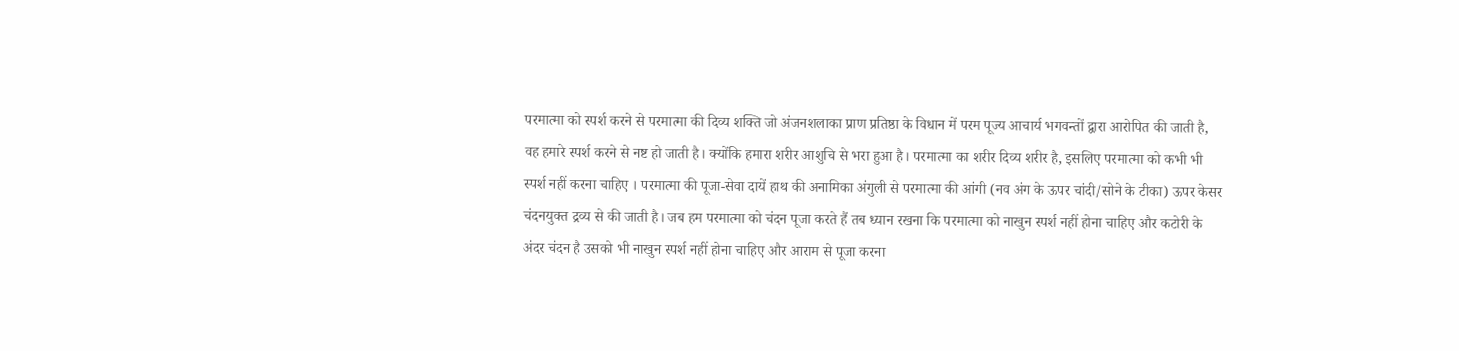परमात्मा को स्पर्श करने से परमात्मा की दिव्य शक्ति जो अंजनशलाका प्राण प्रतिष्ठा के विधान में परम पूज्य आचार्य भगवन्तों द्वारा आरोपित की जाती है, वह हमारे स्पर्श करने से नष्ट हो जाती है। क्योंकि हमारा शरीर आशुचि से भरा हुआ है। परमात्मा का शरीर दिव्य शरीर है, इसलिए परमात्मा को कभी भी स्पर्श नहीं करना चाहिए । परमात्मा की पूजा-सेवा दायें हाथ की अनामिका अंगुली से परमात्मा की आंगी (नव अंग के ऊपर चांदी/सोने के टीका) ऊपर केसर चंदनयुक्त द्रव्य से की जाती है। जब हम परमात्मा को चंदन पूजा करते हैं तब ध्यान रखना कि परमात्मा को नाखुन स्पर्श नहीं होना चाहिए और कटोरी के अंदर चंदन है उसको भी नाखुन स्पर्श नहीं होना चाहिए और आराम से पूजा करना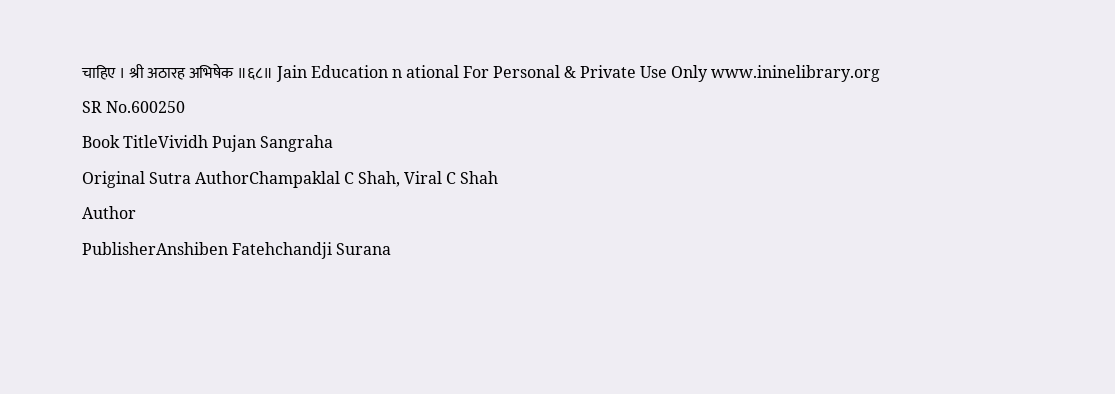चाहिए । श्री अठारह अभिषेक ॥६८॥ Jain Education n ational For Personal & Private Use Only www.ininelibrary.org
SR No.600250
Book TitleVividh Pujan Sangraha
Original Sutra AuthorChampaklal C Shah, Viral C Shah
Author
PublisherAnshiben Fatehchandji Surana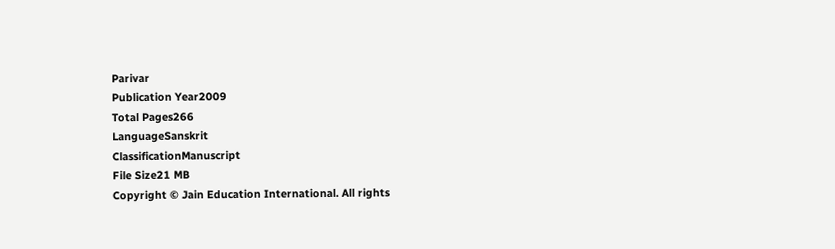Parivar
Publication Year2009
Total Pages266
LanguageSanskrit
ClassificationManuscript
File Size21 MB
Copyright © Jain Education International. All rights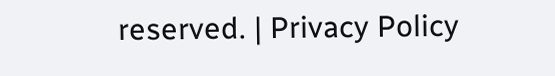reserved. | Privacy Policy